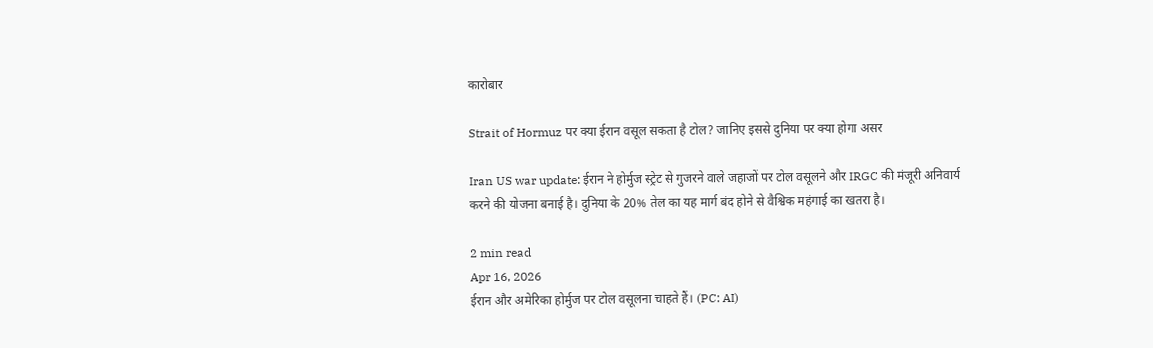कारोबार

Strait of Hormuz पर क्या ईरान वसूल सकता है टोल? जानिए इससे दुनिया पर क्या होगा असर

Iran US war update: ईरान ने होर्मुज स्ट्रेट से गुजरने वाले जहाजों पर टोल वसूलने और IRGC की मंजूरी अनिवार्य करने की योजना बनाई है। दुनिया के 20% तेल का यह मार्ग बंद होने से वैश्विक महंगाई का खतरा है।

2 min read
Apr 16, 2026
ईरान और अमेरिका होर्मुज पर टोल वसूलना चाहते हैं। (PC: AI)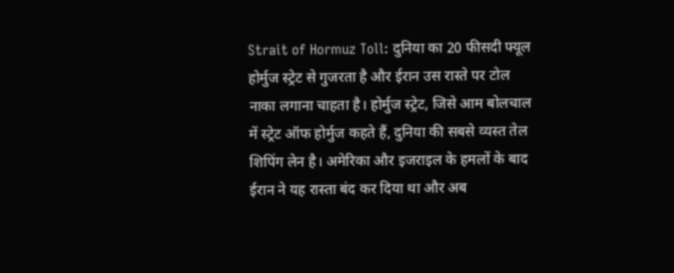Strait of Hormuz Toll: दुनिया का 20 फीसदी फ्यूल होर्मुज स्ट्रेट से गुजरता है और ईरान उस रास्ते पर टोल नाका लगाना चाहता है। होर्मुज स्ट्रेट, जिसे आम बोलचाल में स्ट्रेट ऑफ होर्मुज कहते हैं, दुनिया की सबसे व्यस्त तेल शिपिंग लेन है। अमेरिका और इजराइल के हमलों के बाद ईरान ने यह रास्ता बंद कर दिया था और अब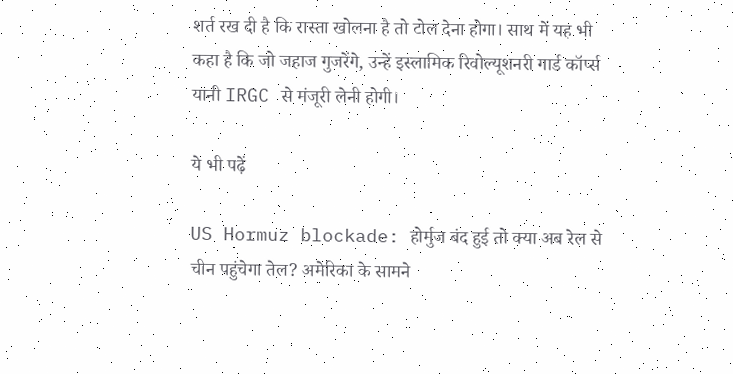शर्त रख दी है कि रास्ता खोलना है तो टोल देना होगा। साथ में यह भी कहा है कि जो जहाज गुजरेंगे, उन्हें इस्लामिक रिवोल्यूशनरी गार्ड कॉर्प्स यानी IRGC से मंजूरी लेनी होगी।

ये भी पढ़ें

US Hormuz blockade: होर्मुज बंद हुई तो क्या अब रेल से चीन पहुंचेगा तेल? अमेरिका के सामने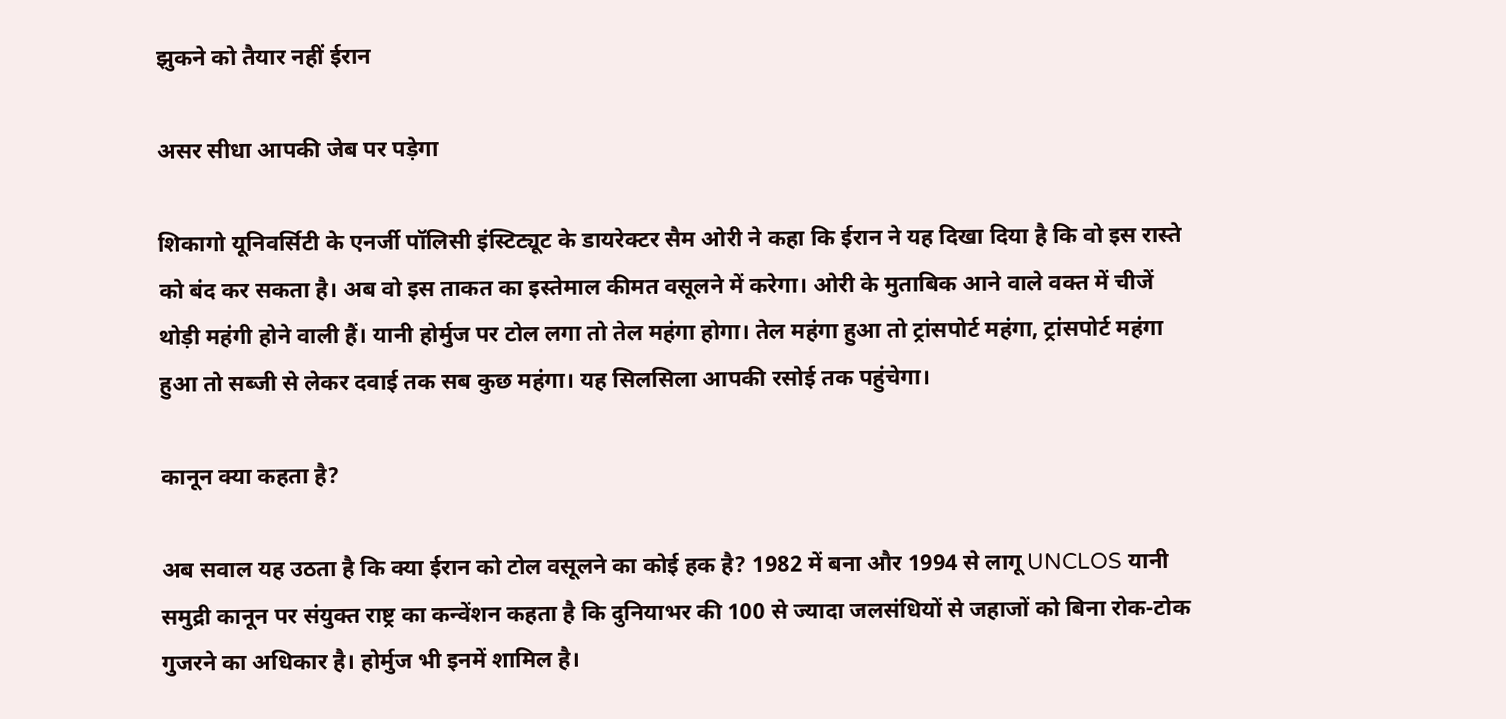झुकने को तैयार नहीं ईरान

असर सीधा आपकी जेब पर पड़ेगा

शिकागो यूनिवर्सिटी के एनर्जी पॉलिसी इंस्टिट्यूट के डायरेक्टर सैम ओरी ने कहा कि ईरान ने यह दिखा दिया है कि वो इस रास्ते को बंद कर सकता है। अब वो इस ताकत का इस्तेमाल कीमत वसूलने में करेगा। ओरी के मुताबिक आने वाले वक्त में चीजें थोड़ी महंगी होने वाली हैं। यानी होर्मुज पर टोल लगा तो तेल महंगा होगा। तेल महंगा हुआ तो ट्रांसपोर्ट महंगा, ट्रांसपोर्ट महंगा हुआ तो सब्जी से लेकर दवाई तक सब कुछ महंगा। यह सिलसिला आपकी रसोई तक पहुंचेगा।

कानून क्या कहता है?

अब सवाल यह उठता है कि क्या ईरान को टोल वसूलने का कोई हक है? 1982 में बना और 1994 से लागू UNCLOS यानी समुद्री कानून पर संयुक्त राष्ट्र का कन्वेंशन कहता है कि दुनियाभर की 100 से ज्यादा जलसंधियों से जहाजों को बिना रोक-टोक गुजरने का अधिकार है। होर्मुज भी इनमें शामिल है।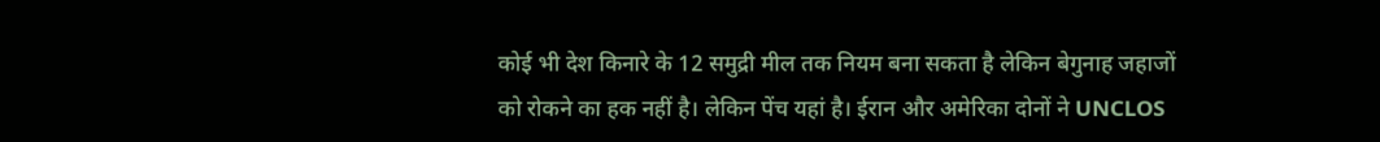कोई भी देश किनारे के 12 समुद्री मील तक नियम बना सकता है लेकिन बेगुनाह जहाजों को रोकने का हक नहीं है। लेकिन पेंच यहां है। ईरान और अमेरिका दोनों ने UNCLOS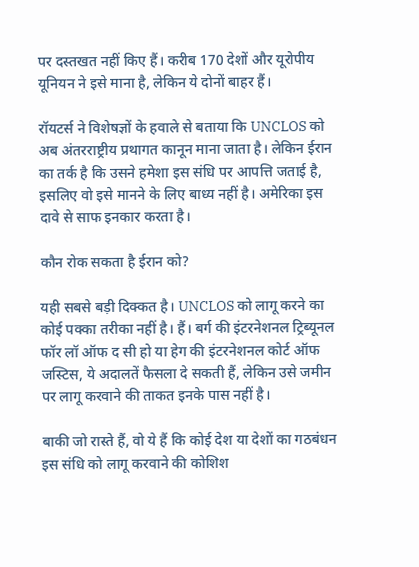पर दस्तखत नहीं किए हैं। करीब 170 देशों और यूरोपीय यूनियन ने इसे माना है, लेकिन ये दोनों बाहर हैं।

रॉयटर्स ने विशेषज्ञों के हवाले से बताया कि UNCLOS को अब अंतरराष्ट्रीय प्रथागत कानून माना जाता है। लेकिन ईरान का तर्क है कि उसने हमेशा इस संधि पर आपत्ति जताई है, इसलिए वो इसे मानने के लिए बाध्य नहीं है। अमेरिका इस दावे से साफ इनकार करता है।

कौन रोक सकता है ईरान को?

यही सबसे बड़ी दिक्कत है। UNCLOS को लागू करने का कोई पक्का तरीका नहीं है। हैं। बर्ग की इंटरनेशनल ट्रिब्यूनल फॉर लॉ ऑफ द सी हो या हेग की इंटरनेशनल कोर्ट ऑफ जस्टिस, ये अदालतें फैसला दे सकती हैं, लेकिन उसे जमीन पर लागू करवाने की ताकत इनके पास नहीं है।

बाकी जो रास्ते हैं, वो ये हैं कि कोई देश या देशों का गठबंधन इस संधि को लागू करवाने की कोशिश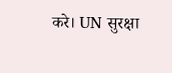करे। UN सुरक्षा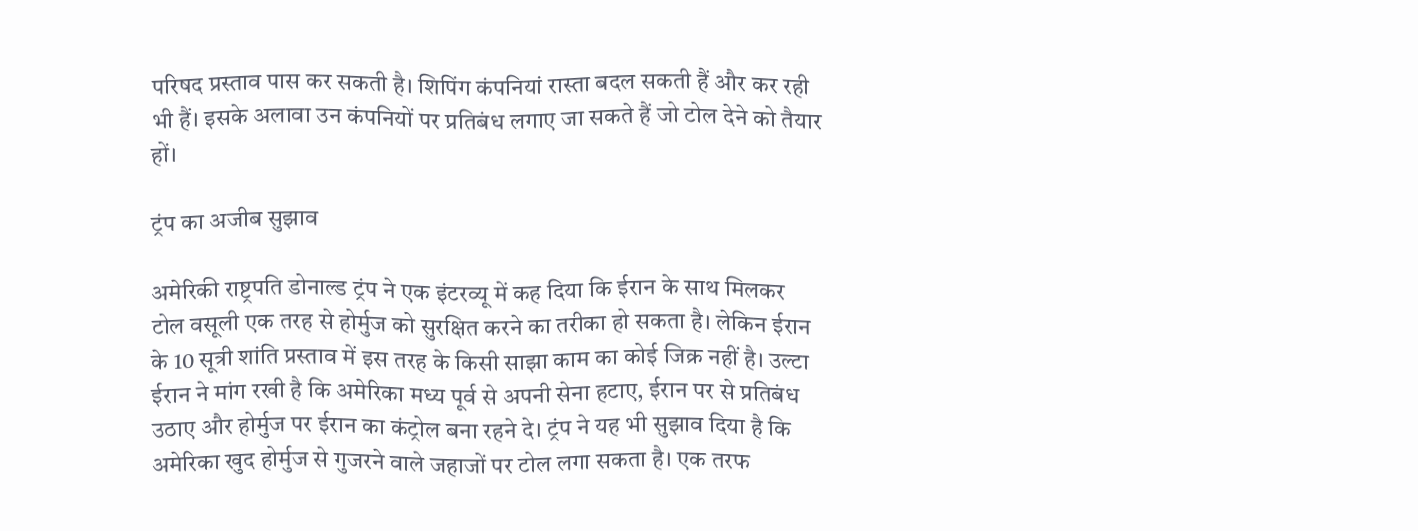परिषद प्रस्ताव पास कर सकती है। शिपिंग कंपनियां रास्ता बदल सकती हैं और कर रही भी हैं। इसके अलावा उन कंपनियों पर प्रतिबंध लगाए जा सकते हैं जो टोल देने को तैयार हों।

ट्रंप का अजीब सुझाव

अमेरिकी राष्ट्रपति डोनाल्ड ट्रंप ने एक इंटरव्यू में कह दिया कि ईरान के साथ मिलकर टोल वसूली एक तरह से होर्मुज को सुरक्षित करने का तरीका हो सकता है। लेकिन ईरान के 10 सूत्री शांति प्रस्ताव में इस तरह के किसी साझा काम का कोई जिक्र नहीं है। उल्टा ईरान ने मांग रखी है कि अमेरिका मध्य पूर्व से अपनी सेना हटाए, ईरान पर से प्रतिबंध उठाए और होर्मुज पर ईरान का कंट्रोल बना रहने दे। ट्रंप ने यह भी सुझाव दिया है कि अमेरिका खुद होर्मुज से गुजरने वाले जहाजों पर टोल लगा सकता है। एक तरफ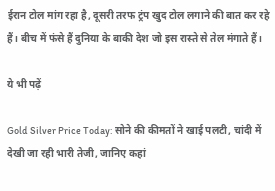ईरान टोल मांग रहा है, दूसरी तरफ ट्रंप खुद टोल लगाने की बात कर रहे हैं। बीच में फंसे हैं दुनिया के बाकी देश जो इस रास्ते से तेल मंगाते हैं।

ये भी पढ़ें

Gold Silver Price Today: सोने की कीमतों ने खाई पलटी, चांदी में देखी जा रही भारी तेजी, जानिए कहां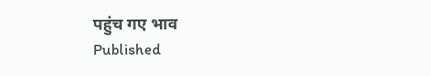पहुंच गए भाव
Published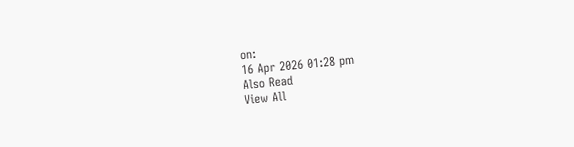on:
16 Apr 2026 01:28 pm
Also Read
View All